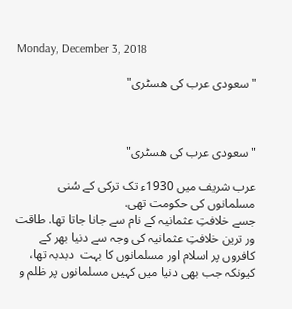Monday, December 3, 2018

"سعودی عرب کی ھسٹری"



"سعودی عرب کی ھسٹری"

عرب شریف میں 1930ء تک ترکی کے سُنی مسلمانوں کی حکومت تهی.
جسے خلافتِ عثمانیہ کے نام سے جانا جاتا تھا. طاقت ور ترین خلافتِ عثمانیہ کی وجہ سے دنیا بھر کے کافروں پر اسلام اور مسلمانوں کا بہت  دبدبہ تھا، کیونکہ جب بهی دنیا میں کہیں مسلمانوں پر ظلم و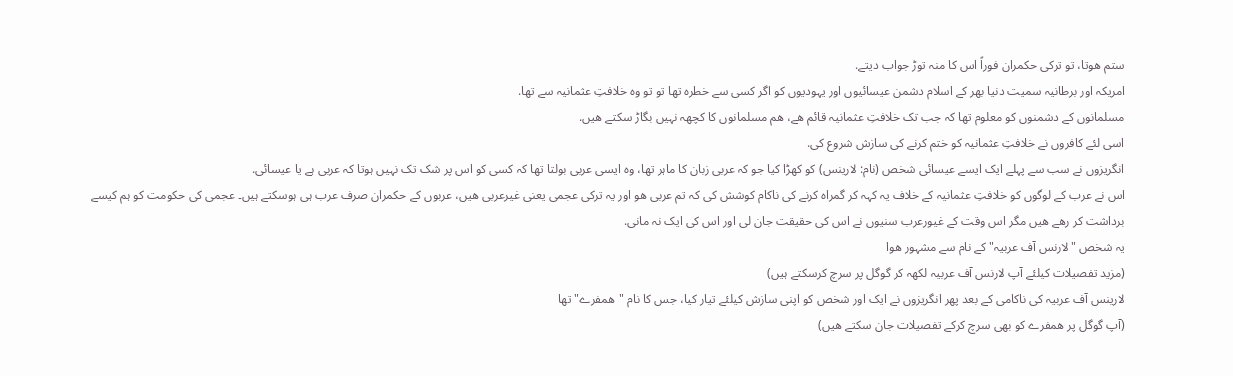ستم هوتا، تو ترکی حکمران فوراً اس کا منہ توڑ جواب دیتے.
امریکہ اور برطانیہ سمیت دنیا بھر کے اسلام دشمن عیسائیوں اور یہودیوں کو اگر کسی سے خطرہ تھا تو تو وہ خلافتِ عثمانیہ سے تها.
مسلمانوں کے دشمنوں کو معلوم تها کہ جب تک خلافتِ عثمانیہ قائم هے، هم مسلمانوں کا کچهہ نہیں بگاڑ سکتے هیں.
اسی لئے کافروں نے خلافتِ عثمانیہ کو ختم کرنے کی سازش شروع کی.
انگریزوں نے سب سے پہلے ایک ایسے عیسائی شخص (نام: لارینس) کو کهڑا کیا جو کہ عربی زبان کا ماہر تھا، وہ ایسی عربی بولتا تها کہ کسی کو اس پر شک تک نہیں ہوتا کہ عربی ہے یا عیسائی.
اس نے عرب کے لوگوں کو خلافتِ عثمانیہ کے خلاف یہ کہہ کر گمراہ کرنے کی ناکام کوشش کی کہ تم عربی هو اور یہ ترکی عجمی یعنی غیرعربی هیں، عربوں کے حکمران صرف عرب ہی ہوسکتے ہیں۔ عجمی کی حکومت کو ہم کیسے برداشت کر رهے هیں مگر اس وقت کے غیورعرب سنیوں نے اس کی حقیقت جان لی اور اس کی ایک نہ مانی.
یہ شخص "لارنس آف عربیہ" کے نام سے مشہور هوا
(مزید تفصیلات کیلئے آپ لارنس آف عربیہ لکهہ کر گوگل پر سرچ کرسکتے ہیں)
لارینس آف عربیہ کی ناکامی کے بعد پهر انگریزوں نے ایک اور شخص کو اپنی سازش کیلئے تیار کیا، جس کا نام "همفرے" تها
(آپ گوگل پر همفرے کو بھی سرچ کرکے تفصیلات جان سکتے هیں)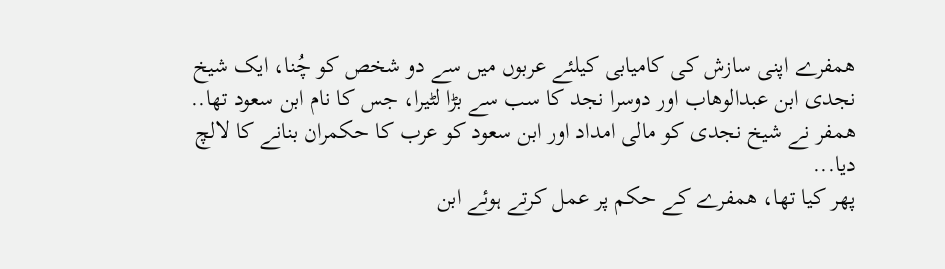همفرے اپنی سازش کی کامیابی کیلئے عربوں میں سے دو شخص کو چُنا، ایک شیخ نجدی ابن عبدالوهاب اور دوسرا نجد کا سب سے بڑا لٹیرا، جس کا نام ابن سعود تھا..
همفر نے شیخ نجدی کو مالی امداد اور ابن سعود کو عرب کا حکمران بنانے کا لالچ دیا...
پهر کیا تھا، ھمفرے کے حکم پر عمل کرتے ہوئے ابن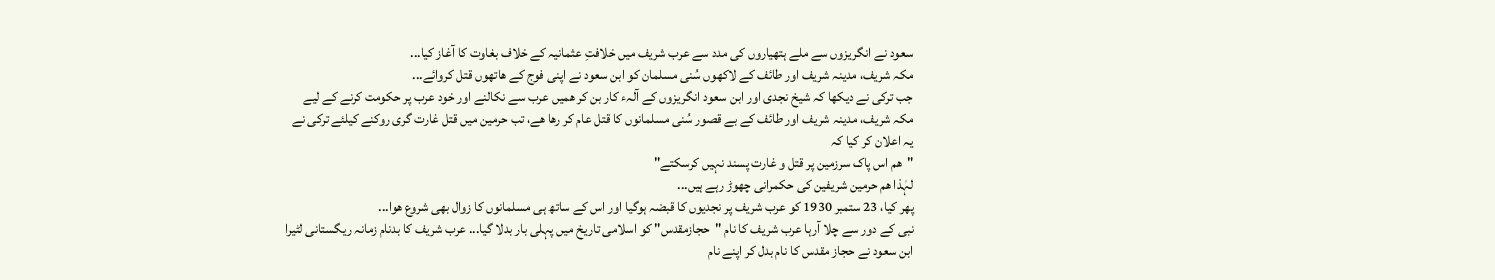سعود نے انگریزوں سے ملے ہتھیاروں کی مدد سے عرب شریف میں خلافتِ عثمانیہ کے خلاف بغاوت کا آغاز کیا...
مکہ شریف، مدینہ شریف اور طائف کے لاکھوں سُنی مسلمان کو ابن سعود نے اپنی فوج کے هاتهوں قتل کروائے...
جب ترکی نے دیکها کہ شیخ نجدی اور ابن سعود انگریزوں کے آلہء کار بن کر همیں عرب سے نکالنے اور خود عرب پر حکومت کرنے کے لیے مکہ شریف، مدینہ شریف اور طائف کے بے قصور سُنی مسلمانوں کا قتل عام کر رها هے، تب حرمین میں قتل غارت گری روکنے کیلئے ترکی نے یہ اعلان کر کیا کہ
"هم اس پاک سرزمین پر قتل و غارت پسند نہیں کرسکتے"
لہٰذا هم حرمین شریفین کی حکمرانی چھوڑ رہے ہیں...
پهر کیا، 23 ستمبر 1930 کو عرب شریف پر نجدیوں کا قبضہ ہوگیا اور اس کے ساتھ ہی مسلمانوں کا زوال بھی شروع هوا...
نبی کے دور سے چلا آرہا عرب شریف کا نام "حجازمقدس" کو اسلامی تاریخ میں پہلی بار بدلا گیا... عرب شریف کا بدنام زمانہ ریگستانی لٹیرا ابن سعود نے حجاز مقدس کا نام بدل کر اپنے نام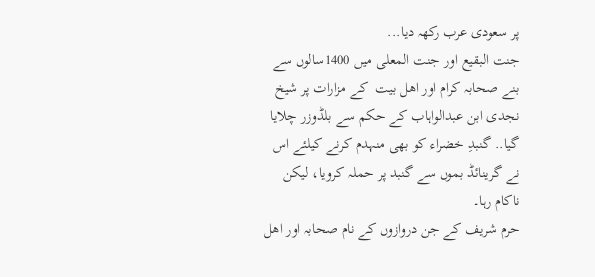پر سعودی عرب رکهہ دیا...
جنت البقیع اور جنت المعلی میں 1400سالوں سے بنے صحابہ کرام اور اهل بیت  کے مزارات پر شیخ نجدی ابن عبدالواہاب کے حکم سے بلڈوزر چلایا گیا.. گنبدِ خضراء کو بھی منہدم کرنے کیلئے اس نے گرینائڈ بموں سے گنبد پر حملہ کرویا، لیکن ناکام رہا۔
حرم شریف کے جن دروازوں کے نام صحابہ اور اهل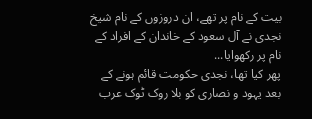بیت کے نام پر تهے، ان دروزوں کے نام شیخ نجدی نے آل سعود کے خاندان کے افراد کے نام پر رکهوایا...
پھر کیا تھا، نجدی حکومت قائم ہونے کے بعد یہود و نصاری کو بلا روک ٹوک عرب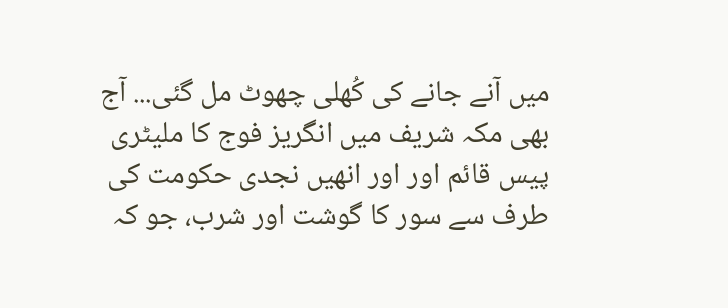میں آنے جانے کی کُھلی چھوٹ مل گئی... آج بھی مکہ شریف میں انگریز فوج کا ملیٹری پیس قائم اور اور انھیں نجدی حکومت کی طرف سے سور کا گوشت اور شرب، جو کہ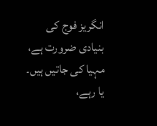انگریز فوج کی بنیادی ضرورت ہے، مہیا کی جاتیں ہیں۔
یا رہے،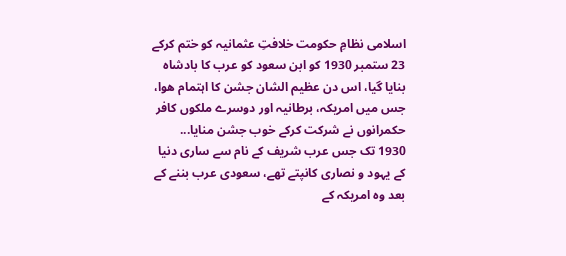اسلامی نظامِ حکومت خلافتِ عثمانیہ کو ختم کرکے 23 ستمبر 1930 کو ابن سعود کو عرب کا بادشاہ بنایا گیا، اس دن عظیم الشان جشن کا اہتمام هوا، جس میں امریکہ، برطانیہ اور دوسرے ملکوں کافر حکمرانوں نے شرکت کرکے خوب جشن منایا...
1930 تک جس عرب شریف کے نام سے ساری دنیا کے یہود و نصاری کانپتے تهے، سعودی عرب بننے کے بعد وه امریکہ کے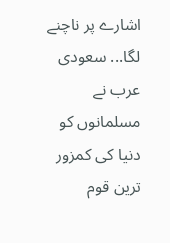اشارے پر ناچنے لگا... سعودی عرب نے مسلمانوں کو دنیا کی کمزور ترین قوم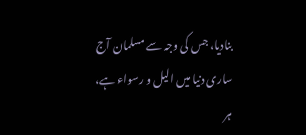بنادیا، جس کی وجہ سے مسلمان آج ساری دنیا میں الیل و رسواء ہے، ہر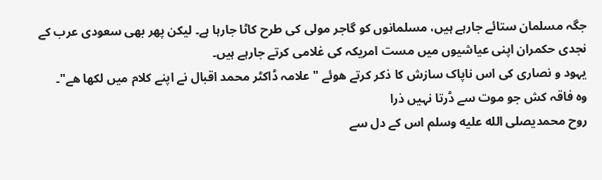جگہ مسلمان ستائے جارہے ہیں، مسلمانوں کو گاجر مولی کی طرح کاٹا جارہا ہے۔ لیکن پھر بھی سعودی عرب کے نجدی حکمران اپنی عیاشیوں میں مست امریکہ کی غلامی کرتے جارہے ہیں۔
یہود و نصاری کی اس ناپاک سازش کا ذکر کرتے هوئے "علامہ ڈاکٹر محمد اقبال نے اپنے کلام میں لکها هے"۔
وہ فاقہ کش جو موت سے ڈرتا نہیں ذرا
روح محمدیصلى الله عليه وسلم اس کے دل سے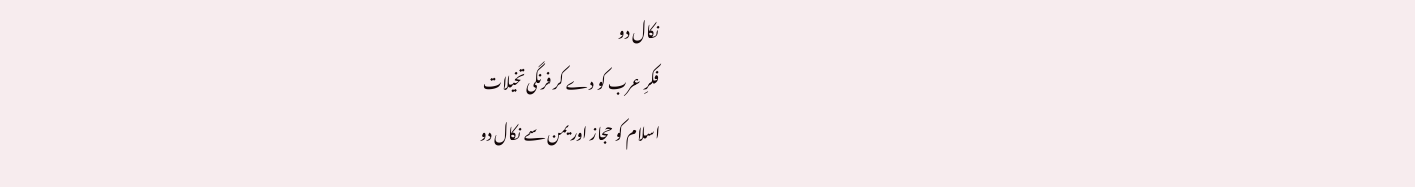نکال دو
فکرِ عرب کو دے کر فرنگی تخیلات
اسلام کو حجاز اور یمن سے نکال دو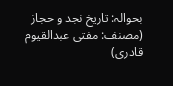بحوالہ: تاریخ نجد و حجاز (مصنف: مفتی عبدالقیوم قادری)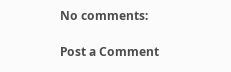No comments:

Post a Comment